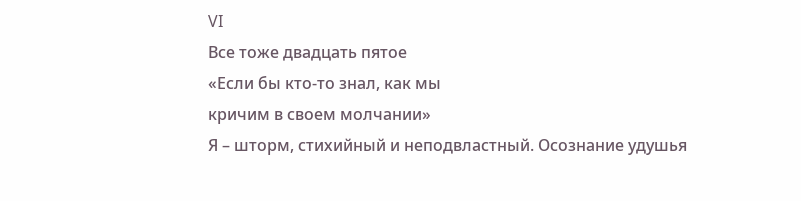VI
Все тоже двадцать пятое
«Если бы кто-то знал, как мы
кричим в своем молчании»
Я – шторм, стихийный и неподвластный. Осознание удушья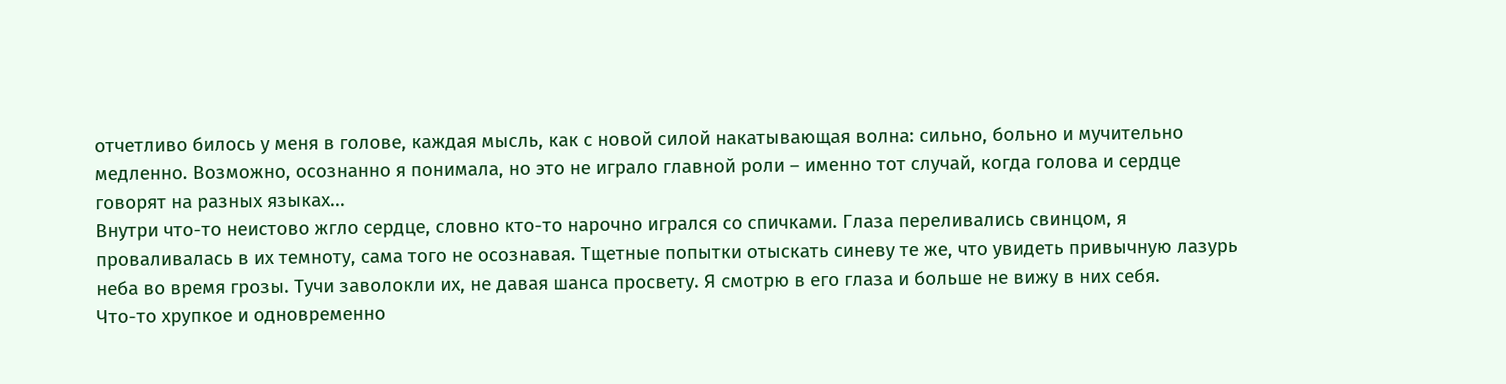отчетливо билось у меня в голове, каждая мысль, как с новой силой накатывающая волна: сильно, больно и мучительно медленно. Возможно, осознанно я понимала, но это не играло главной роли – именно тот случай, когда голова и сердце говорят на разных языках...
Внутри что-то неистово жгло сердце, словно кто-то нарочно игрался со спичками. Глаза переливались свинцом, я проваливалась в их темноту, сама того не осознавая. Тщетные попытки отыскать синеву те же, что увидеть привычную лазурь неба во время грозы. Тучи заволокли их, не давая шанса просвету. Я смотрю в его глаза и больше не вижу в них себя.
Что-то хрупкое и одновременно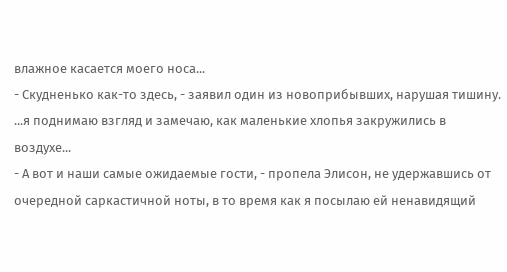влажное касается моего носа...
- Скудненько как-то здесь, - заявил один из новоприбывших, нарушая тишину.
...я поднимаю взгляд и замечаю, как маленькие хлопья закружились в воздухе...
- А вот и наши самые ожидаемые гости, - пропела Элисон, не удержавшись от очередной саркастичной ноты, в то время как я посылаю ей ненавидящий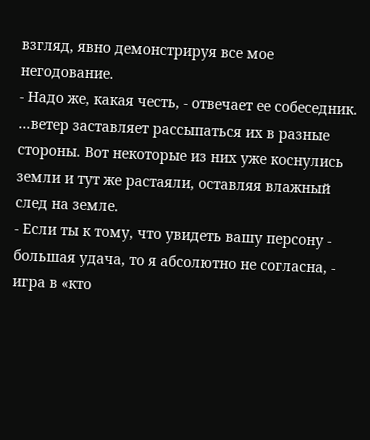взгляд, явно демонстрируя все мое негодование.
- Надо же, какая честь, - отвечает ее собеседник.
...ветер заставляет рассыпаться их в разные стороны. Вот некоторые из них уже коснулись земли и тут же растаяли, оставляя влажный след на земле.
- Если ты к тому, что увидеть вашу персону - большая удача, то я абсолютно не согласна, - игра в «кто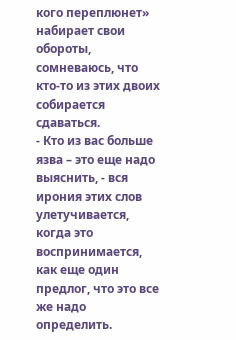кого переплюнет» набирает свои обороты, сомневаюсь, что кто-то из этих двоих собирается сдаваться.
- Кто из вас больше язва – это еще надо выяснить, - вся ирония этих слов улетучивается, когда это воспринимается, как еще один предлог, что это все же надо определить.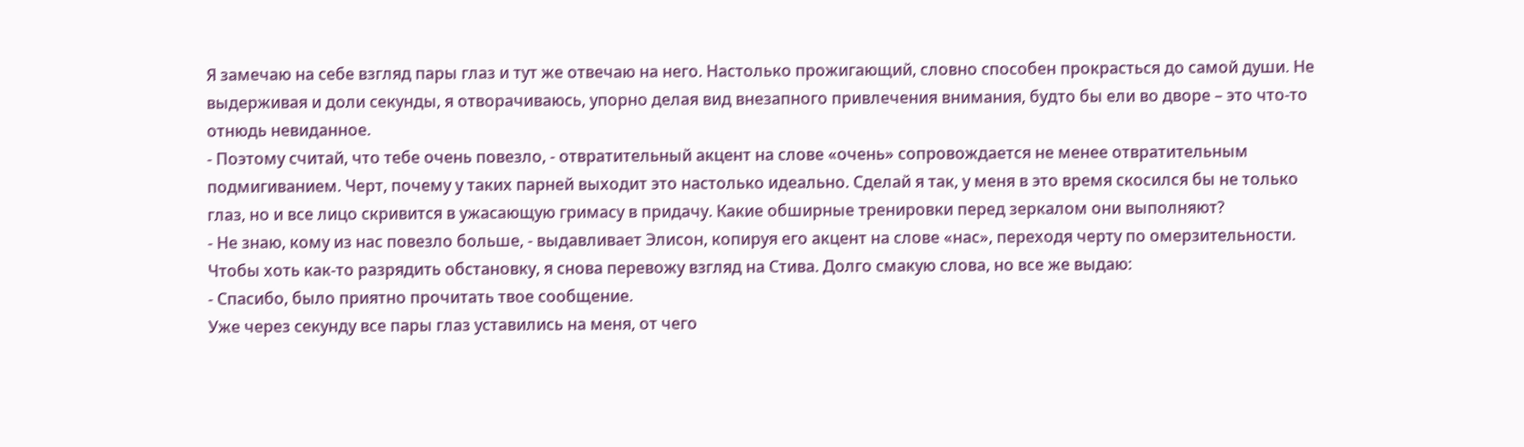Я замечаю на себе взгляд пары глаз и тут же отвечаю на него. Настолько прожигающий, словно способен прокрасться до самой души. Не выдерживая и доли секунды, я отворачиваюсь, упорно делая вид внезапного привлечения внимания, будто бы ели во дворе – это что-то отнюдь невиданное.
- Поэтому считай, что тебе очень повезло, - отвратительный акцент на слове «очень» сопровождается не менее отвратительным подмигиванием. Черт, почему у таких парней выходит это настолько идеально. Сделай я так, у меня в это время скосился бы не только глаз, но и все лицо скривится в ужасающую гримасу в придачу. Какие обширные тренировки перед зеркалом они выполняют?
- Не знаю, кому из нас повезло больше, - выдавливает Элисон, копируя его акцент на слове «нас», переходя черту по омерзительности.
Чтобы хоть как-то разрядить обстановку, я снова перевожу взгляд на Стива. Долго смакую слова, но все же выдаю:
- Спасибо, было приятно прочитать твое сообщение.
Уже через секунду все пары глаз уставились на меня, от чего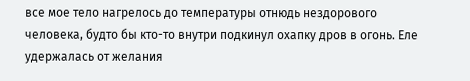все мое тело нагрелось до температуры отнюдь нездорового человека, будто бы кто-то внутри подкинул охапку дров в огонь. Еле удержалась от желания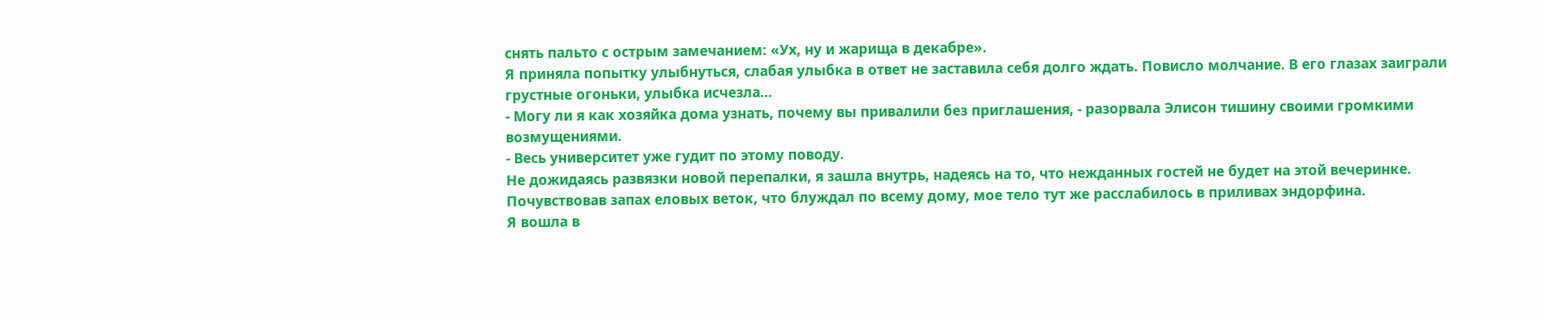снять пальто с острым замечанием: «Ух, ну и жарища в декабре».
Я приняла попытку улыбнуться, слабая улыбка в ответ не заставила себя долго ждать. Повисло молчание. В его глазах заиграли грустные огоньки, улыбка исчезла...
- Могу ли я как хозяйка дома узнать, почему вы привалили без приглашения, - разорвала Элисон тишину своими громкими возмущениями.
- Весь университет уже гудит по этому поводу.
Не дожидаясь развязки новой перепалки, я зашла внутрь, надеясь на то, что нежданных гостей не будет на этой вечеринке. Почувствовав запах еловых веток, что блуждал по всему дому, мое тело тут же расслабилось в приливах эндорфина.
Я вошла в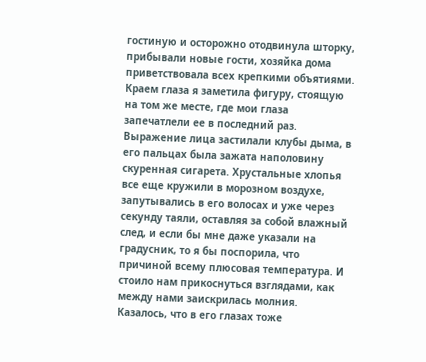гостиную и осторожно отодвинула шторку, прибывали новые гости, хозяйка дома приветствовала всех крепкими объятиями. Краем глаза я заметила фигуру, стоящую на том же месте, где мои глаза запечатлели ее в последний раз. Выражение лица застилали клубы дыма, в его пальцах была зажата наполовину скуренная сигарета. Хрустальные хлопья все еще кружили в морозном воздухе, запутывались в его волосах и уже через секунду таяли, оставляя за собой влажный след, и если бы мне даже указали на градусник, то я бы поспорила, что причиной всему плюсовая температура. И стоило нам прикоснуться взглядами, как между нами заискрилась молния. Казалось, что в его глазах тоже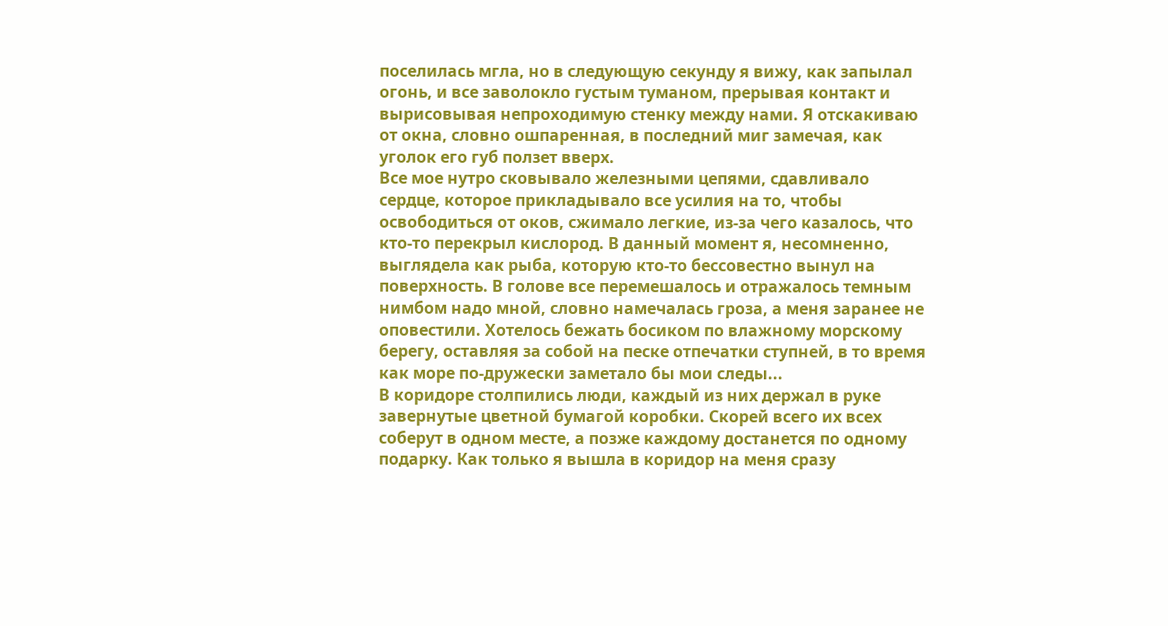поселилась мгла, но в следующую секунду я вижу, как запылал огонь, и все заволокло густым туманом, прерывая контакт и вырисовывая непроходимую стенку между нами. Я отскакиваю от окна, словно ошпаренная, в последний миг замечая, как уголок его губ ползет вверх.
Все мое нутро сковывало железными цепями, сдавливало сердце, которое прикладывало все усилия на то, чтобы освободиться от оков, сжимало легкие, из-за чего казалось, что кто-то перекрыл кислород. В данный момент я, несомненно, выглядела как рыба, которую кто-то бессовестно вынул на поверхность. В голове все перемешалось и отражалось темным нимбом надо мной, словно намечалась гроза, а меня заранее не оповестили. Хотелось бежать босиком по влажному морскому берегу, оставляя за собой на песке отпечатки ступней, в то время как море по-дружески заметало бы мои следы...
В коридоре столпились люди, каждый из них держал в руке завернутые цветной бумагой коробки. Скорей всего их всех соберут в одном месте, а позже каждому достанется по одному подарку. Как только я вышла в коридор на меня сразу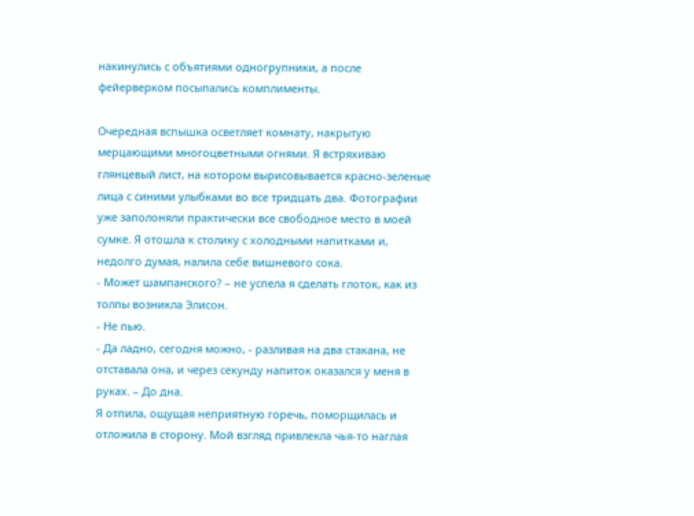накинулись с объятиями одногрупники, а после фейерверком посыпались комплименты.

Очередная вспышка осветляет комнату, накрытую мерцающими многоцветными огнями. Я встряхиваю глянцевый лист, на котором вырисовывается красно-зеленые лица с синими улыбками во все тридцать два. Фотографии уже заполоняли практически все свободное место в моей сумке. Я отошла к столику с холодными напитками и, недолго думая, налила себе вишневого сока.
- Может шампанского? – не успела я сделать глоток, как из толпы возникла Элисон.
- Не пью.
- Да ладно, сегодня можно, - разливая на два стакана, не отставала она, и через секунду напиток оказался у меня в руках. – До дна.
Я отпила, ощущая неприятную горечь, поморщилась и отложила в сторону. Мой взгляд привлекла чья-то наглая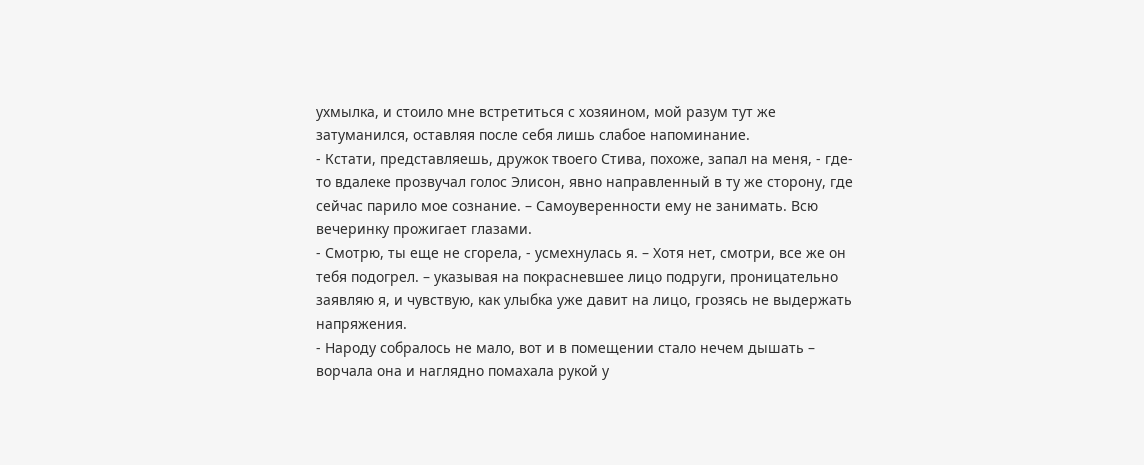ухмылка, и стоило мне встретиться с хозяином, мой разум тут же затуманился, оставляя после себя лишь слабое напоминание.
- Кстати, представляешь, дружок твоего Стива, похоже, запал на меня, - где-то вдалеке прозвучал голос Элисон, явно направленный в ту же сторону, где сейчас парило мое сознание. – Самоуверенности ему не занимать. Всю вечеринку прожигает глазами.
- Смотрю, ты еще не сгорела, - усмехнулась я. – Хотя нет, смотри, все же он тебя подогрел. – указывая на покрасневшее лицо подруги, проницательно заявляю я, и чувствую, как улыбка уже давит на лицо, грозясь не выдержать напряжения.
- Народу собралось не мало, вот и в помещении стало нечем дышать – ворчала она и наглядно помахала рукой у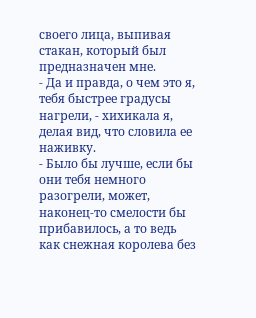своего лица, выпивая стакан, который был предназначен мне.
- Да и правда, о чем это я, тебя быстрее градусы нагрели, - хихикала я, делая вид, что словила ее наживку.
- Было бы лучше, если бы они тебя немного разогрели, может, наконец-то смелости бы прибавилось, а то ведь как снежная королева без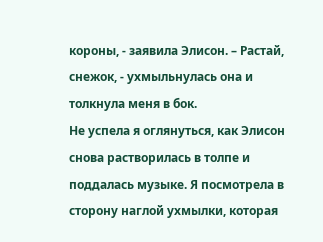короны, - заявила Элисон. – Растай, снежок, - ухмыльнулась она и толкнула меня в бок.
Не успела я оглянуться, как Элисон снова растворилась в толпе и поддалась музыке. Я посмотрела в сторону наглой ухмылки, которая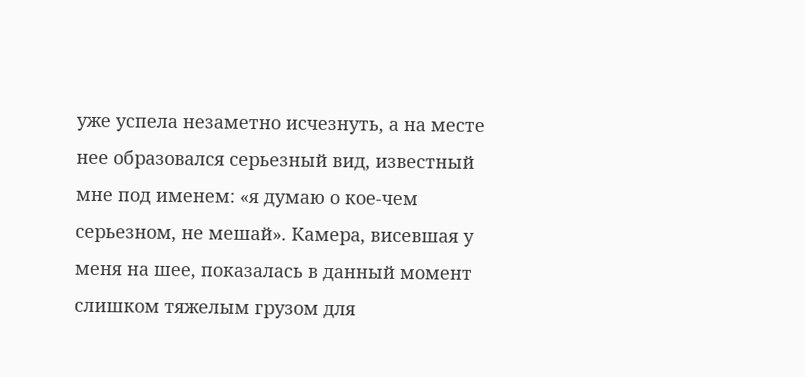уже успела незаметно исчезнуть, а на месте нее образовался серьезный вид, известный мне под именем: «я думаю о кое-чем серьезном, не мешай». Камера, висевшая у меня на шее, показалась в данный момент слишком тяжелым грузом для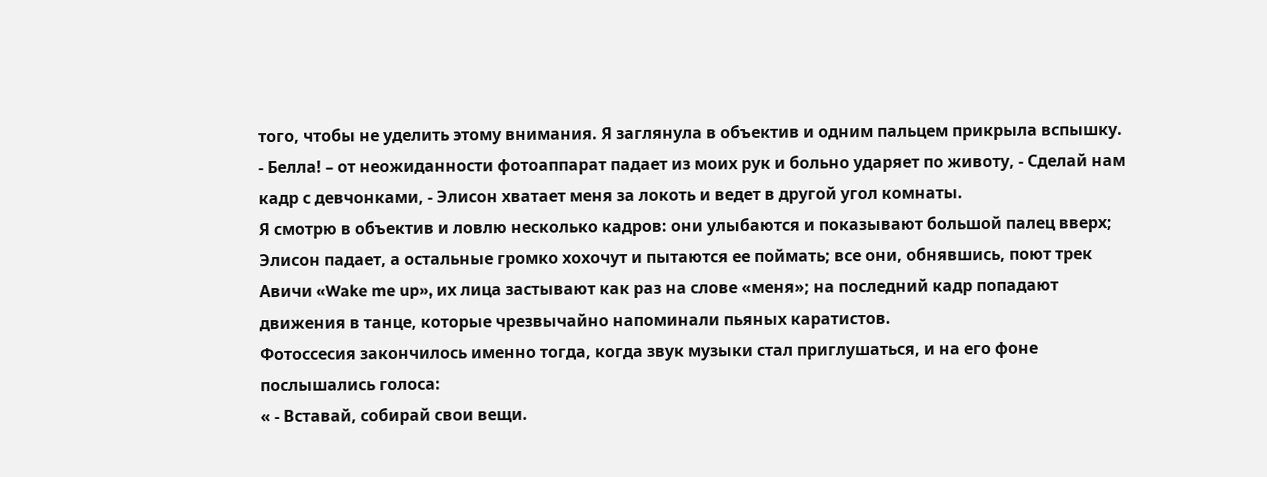того, чтобы не уделить этому внимания. Я заглянула в объектив и одним пальцем прикрыла вспышку.
- Белла! – от неожиданности фотоаппарат падает из моих рук и больно ударяет по животу, - Сделай нам кадр с девчонками, - Элисон хватает меня за локоть и ведет в другой угол комнаты.
Я смотрю в объектив и ловлю несколько кадров: они улыбаются и показывают большой палец вверх; Элисон падает, а остальные громко хохочут и пытаются ее поймать; все они, обнявшись, поют трек Авичи «Wake me up», их лица застывают как раз на слове «меня»; на последний кадр попадают движения в танце, которые чрезвычайно напоминали пьяных каратистов.
Фотоссесия закончилось именно тогда, когда звук музыки стал приглушаться, и на его фоне послышались голоса:
« - Вставай, собирай свои вещи.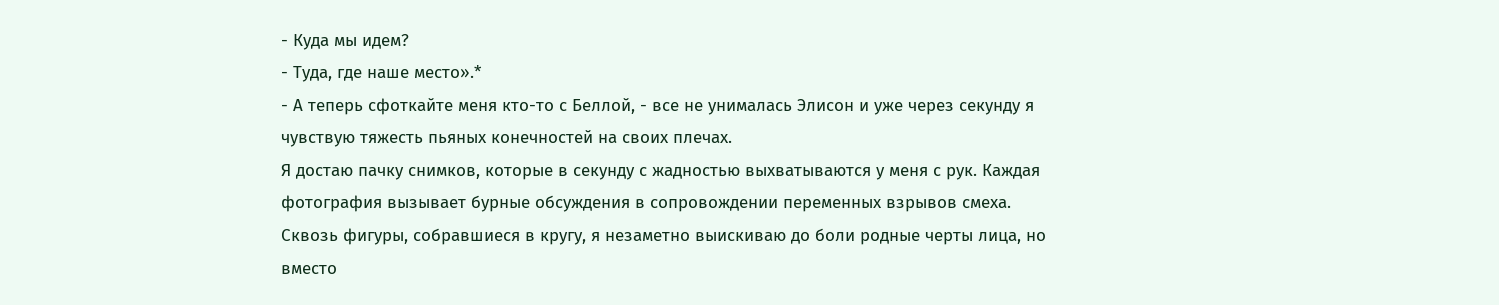- Куда мы идем?
- Туда, где наше место».*
- А теперь сфоткайте меня кто-то с Беллой, - все не унималась Элисон и уже через секунду я чувствую тяжесть пьяных конечностей на своих плечах.
Я достаю пачку снимков, которые в секунду с жадностью выхватываются у меня с рук. Каждая фотография вызывает бурные обсуждения в сопровождении переменных взрывов смеха. Сквозь фигуры, собравшиеся в кругу, я незаметно выискиваю до боли родные черты лица, но вместо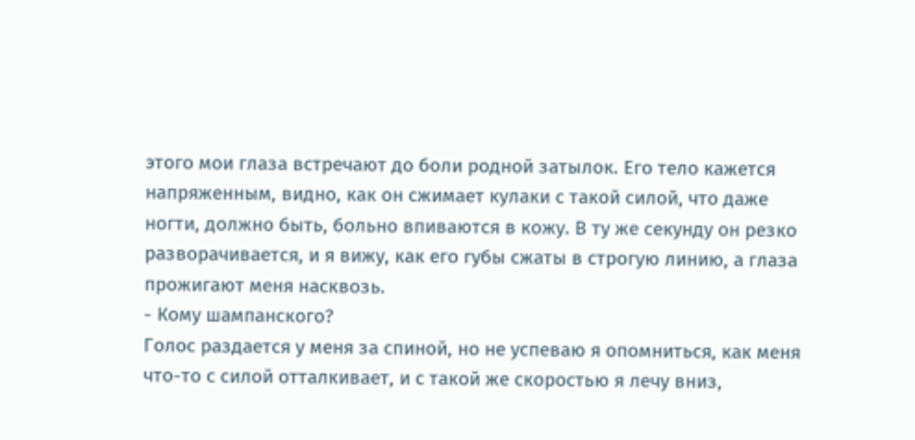этого мои глаза встречают до боли родной затылок. Его тело кажется напряженным, видно, как он сжимает кулаки с такой силой, что даже ногти, должно быть, больно впиваются в кожу. В ту же секунду он резко разворачивается, и я вижу, как его губы сжаты в строгую линию, а глаза прожигают меня насквозь.
- Кому шампанского?
Голос раздается у меня за спиной, но не успеваю я опомниться, как меня что-то с силой отталкивает, и с такой же скоростью я лечу вниз,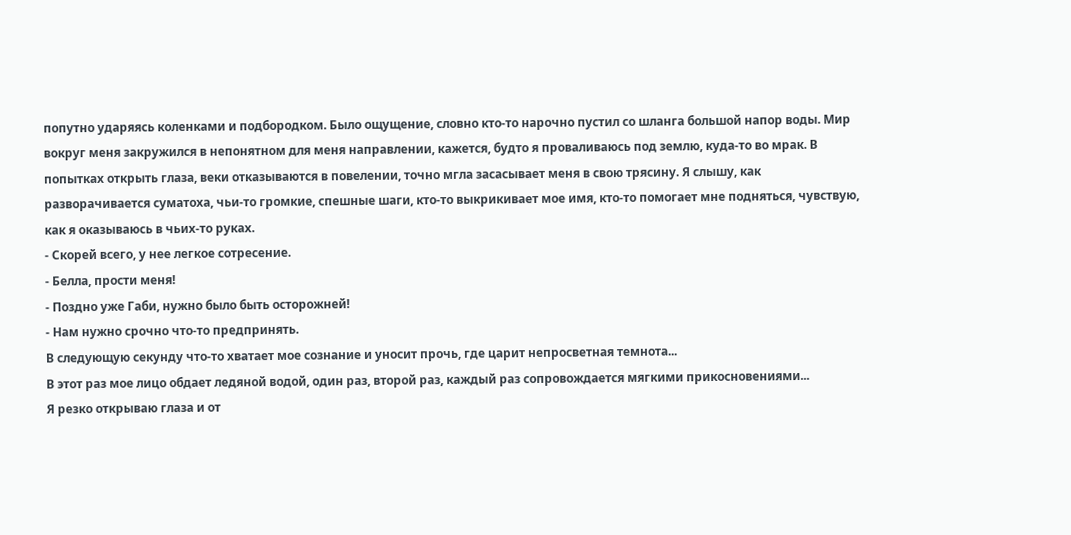попутно ударяясь коленками и подбородком. Было ощущение, словно кто-то нарочно пустил со шланга большой напор воды. Мир вокруг меня закружился в непонятном для меня направлении, кажется, будто я проваливаюсь под землю, куда-то во мрак. В попытках открыть глаза, веки отказываются в повелении, точно мгла засасывает меня в свою трясину. Я слышу, как разворачивается суматоха, чьи-то громкие, спешные шаги, кто-то выкрикивает мое имя, кто-то помогает мне подняться, чувствую, как я оказываюсь в чьих-то руках.
- Скорей всего, у нее легкое сотресение.
- Белла, прости меня!
- Поздно уже Габи, нужно было быть осторожней!
- Нам нужно срочно что-то предпринять.
В следующую секунду что-то хватает мое сознание и уносит прочь, где царит непросветная темнота...
В этот раз мое лицо обдает ледяной водой, один раз, второй раз, каждый раз сопровождается мягкими прикосновениями...
Я резко открываю глаза и от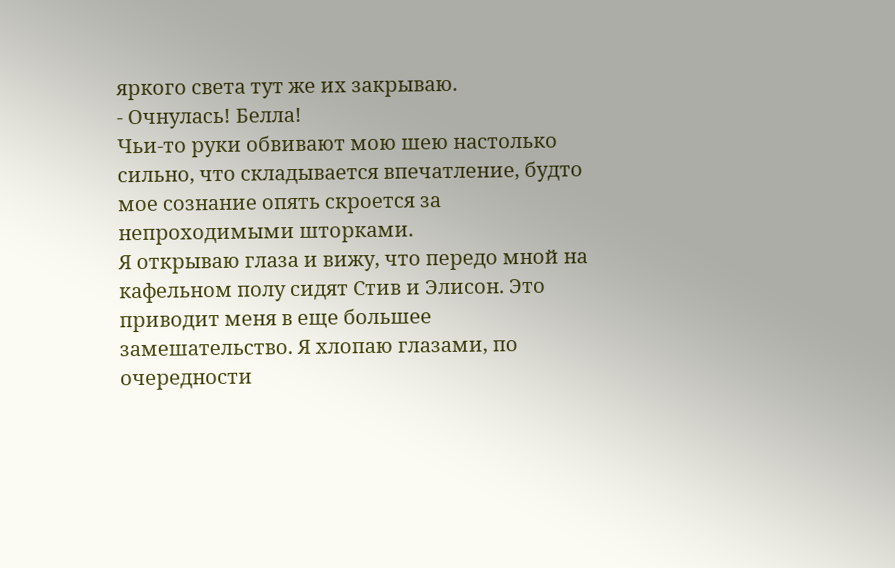яркого света тут же их закрываю.
- Очнулась! Белла!
Чьи-то руки обвивают мою шею настолько сильно, что складывается впечатление, будто мое сознание опять скроется за непроходимыми шторками.
Я открываю глаза и вижу, что передо мной на кафельном полу сидят Стив и Элисон. Это приводит меня в еще большее замешательство. Я хлопаю глазами, по очередности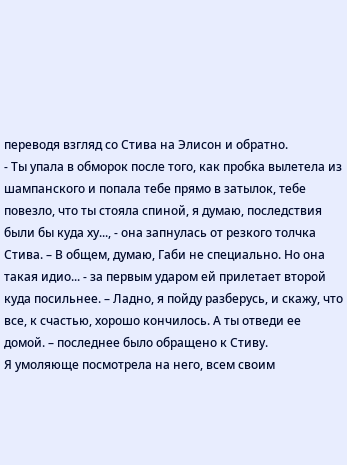переводя взгляд со Стива на Элисон и обратно.
- Ты упала в обморок после того, как пробка вылетела из шампанского и попала тебе прямо в затылок, тебе повезло, что ты стояла спиной, я думаю, последствия были бы куда ху..., - она запнулась от резкого толчка Стива. – В общем, думаю, Габи не специально. Но она такая идио... - за первым ударом ей прилетает второй куда посильнее. – Ладно, я пойду разберусь, и скажу, что все, к счастью, хорошо кончилось. А ты отведи ее домой. – последнее было обращено к Стиву.
Я умоляюще посмотрела на него, всем своим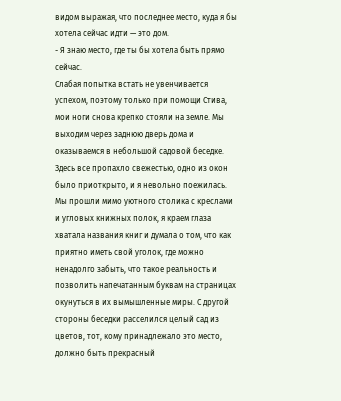видом выражая, что последнее место, куда я бы хотела сейчас идти — это дом.
- Я знаю место, где ты бы хотела быть прямо сейчас.
Слабая попытка встать не увенчивается успехом, поэтому только при помощи Стива, мои ноги снова крепко стояли на земле. Мы выходим через заднюю дверь дома и оказываемся в небольшой садовой беседке. Здесь все пропахло свежестью, одно из окон было приоткрыто, и я невольно поежилась. Мы прошли мимо уютного столика с креслами и угловых книжных полок, я краем глаза хватала названия книг и думала о том, что как приятно иметь свой уголок, где можно ненадолго забыть, что такое реальность и позволить напечатанным буквам на страницах окунуться в их вымышленные миры. С другой стороны беседки расселился целый сад из цветов, тот, кому принадлежало это место, должно быть прекрасный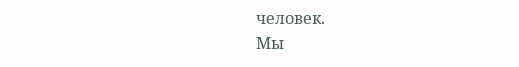человек.
Мы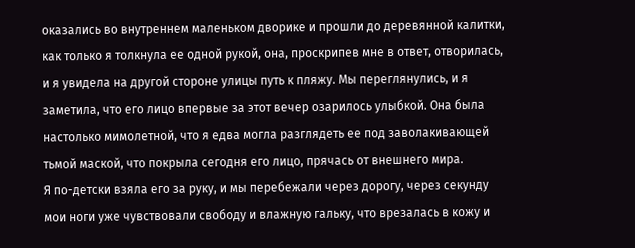оказались во внутреннем маленьком дворике и прошли до деревянной калитки, как только я толкнула ее одной рукой, она, проскрипев мне в ответ, отворилась, и я увидела на другой стороне улицы путь к пляжу. Мы переглянулись, и я заметила, что его лицо впервые за этот вечер озарилось улыбкой. Она была настолько мимолетной, что я едва могла разглядеть ее под заволакивающей тьмой маской, что покрыла сегодня его лицо, прячась от внешнего мира.
Я по-детски взяла его за руку, и мы перебежали через дорогу, через секунду мои ноги уже чувствовали свободу и влажную гальку, что врезалась в кожу и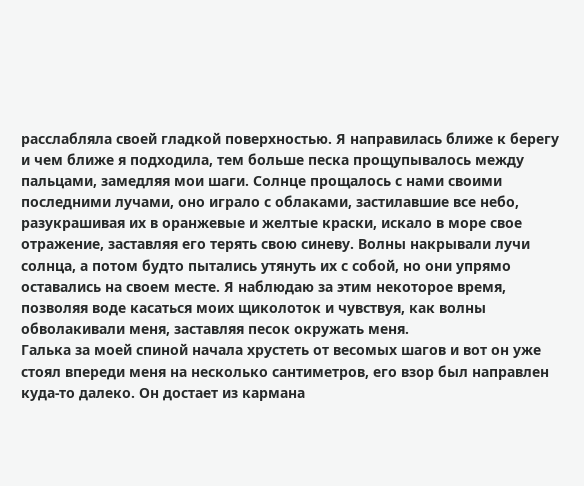расслабляла своей гладкой поверхностью. Я направилась ближе к берегу и чем ближе я подходила, тем больше песка прощупывалось между пальцами, замедляя мои шаги. Солнце прощалось с нами своими последними лучами, оно играло с облаками, застилавшие все небо, разукрашивая их в оранжевые и желтые краски, искало в море свое отражение, заставляя его терять свою синеву. Волны накрывали лучи солнца, а потом будто пытались утянуть их с собой, но они упрямо оставались на своем месте. Я наблюдаю за этим некоторое время, позволяя воде касаться моих щиколоток и чувствуя, как волны обволакивали меня, заставляя песок окружать меня.
Галька за моей спиной начала хрустеть от весомых шагов и вот он уже стоял впереди меня на несколько сантиметров, его взор был направлен куда-то далеко. Он достает из кармана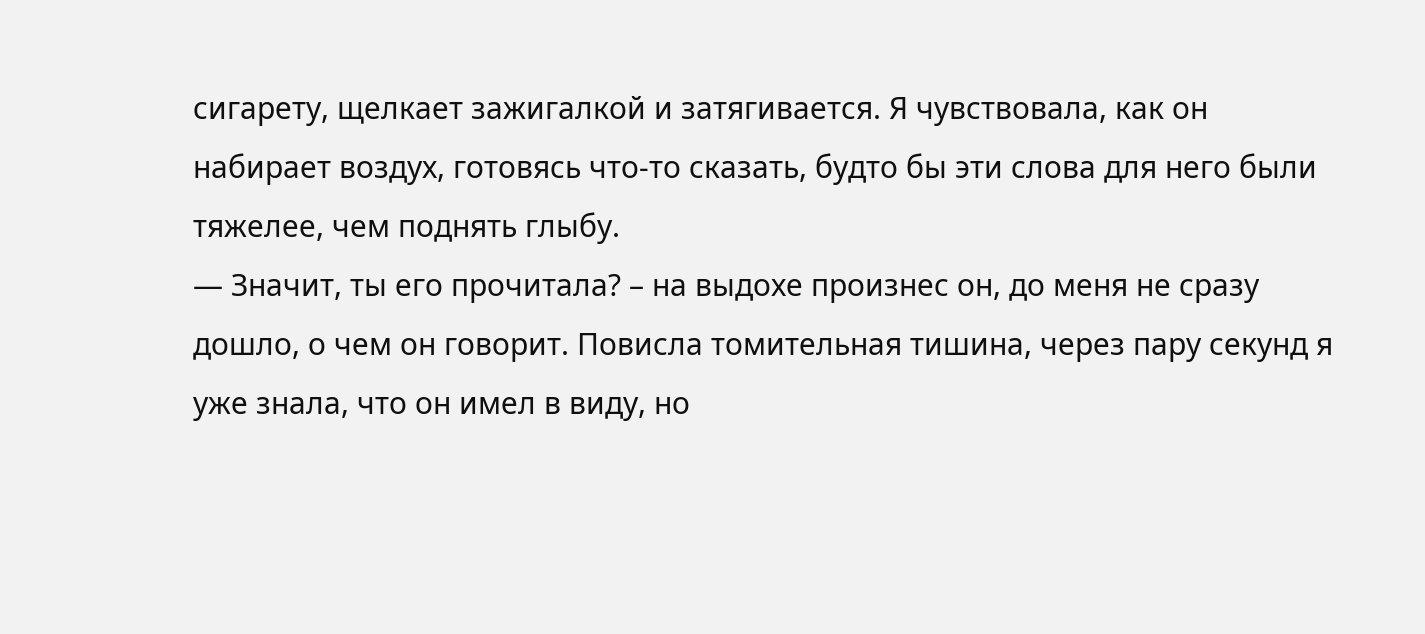сигарету, щелкает зажигалкой и затягивается. Я чувствовала, как он набирает воздух, готовясь что-то сказать, будто бы эти слова для него были тяжелее, чем поднять глыбу.
— Значит, ты его прочитала? – на выдохе произнес он, до меня не сразу дошло, о чем он говорит. Повисла томительная тишина, через пару секунд я уже знала, что он имел в виду, но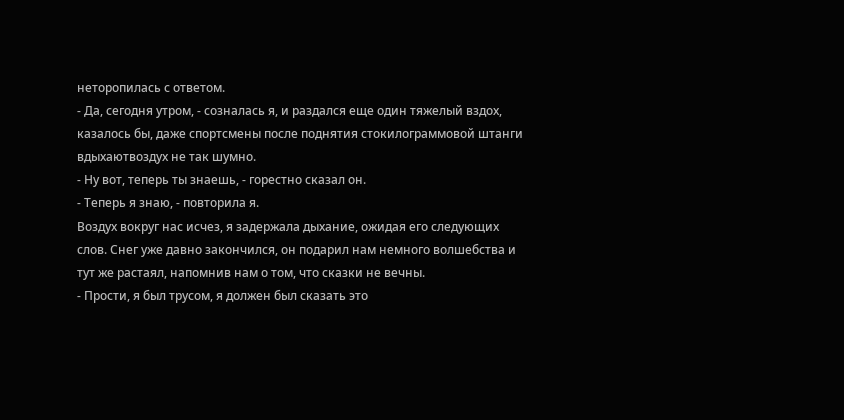неторопилась с ответом.
- Да, сегодня утром, - созналась я, и раздался еще один тяжелый вздох, казалось бы, даже спортсмены после поднятия стокилограммовой штанги вдыхаютвоздух не так шумно.
- Ну вот, теперь ты знаешь, - горестно сказал он.
- Теперь я знаю, - повторила я.
Воздух вокруг нас исчез, я задержала дыхание, ожидая его следующих слов. Снег уже давно закончился, он подарил нам немного волшебства и тут же растаял, напомнив нам о том, что сказки не вечны.
- Прости, я был трусом, я должен был сказать это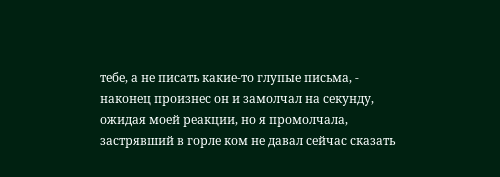тебе, а не писать какие-то глупые письма, - наконец произнес он и замолчал на секунду, ожидая моей реакции, но я промолчала, застрявший в горле ком не давал сейчас сказать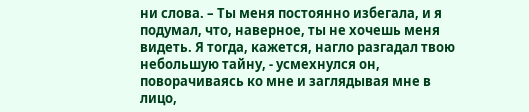ни слова. – Ты меня постоянно избегала, и я подумал, что, наверное, ты не хочешь меня видеть. Я тогда, кажется, нагло разгадал твою небольшую тайну, - усмехнулся он, поворачиваясь ко мне и заглядывая мне в лицо,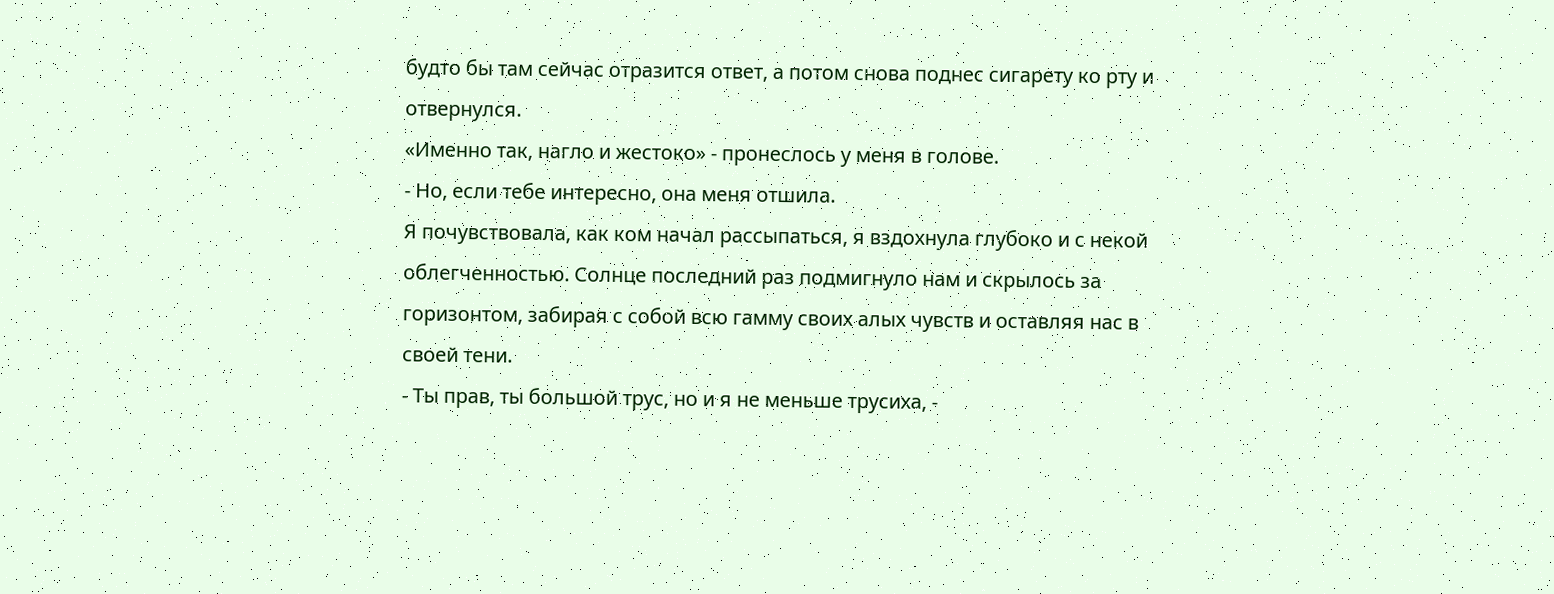будто бы там сейчас отразится ответ, а потом снова поднес сигарету ко рту и отвернулся.
«Именно так, нагло и жестоко» - пронеслось у меня в голове.
- Но, если тебе интересно, она меня отшила.
Я почувствовала, как ком начал рассыпаться, я вздохнула глубоко и с некой облегченностью. Солнце последний раз подмигнуло нам и скрылось за горизонтом, забирая с собой всю гамму своих алых чувств и оставляя нас в своей тени.
- Ты прав, ты большой трус, но и я не меньше трусиха, -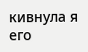кивнула я его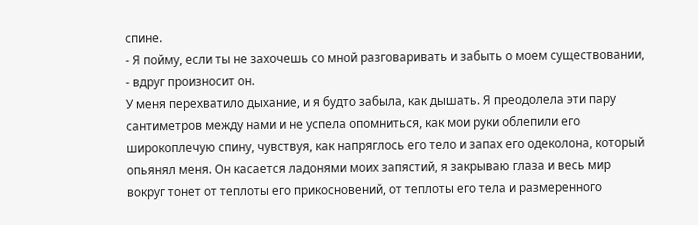спине.
- Я пойму, если ты не захочешь со мной разговаривать и забыть о моем существовании, - вдруг произносит он.
У меня перехватило дыхание, и я будто забыла, как дышать. Я преодолела эти пару сантиметров между нами и не успела опомниться, как мои руки облепили его широкоплечую спину, чувствуя, как напряглось его тело и запах его одеколона, который опьянял меня. Он касается ладонями моих запястий, я закрываю глаза и весь мир вокруг тонет от теплоты его прикосновений, от теплоты его тела и размеренного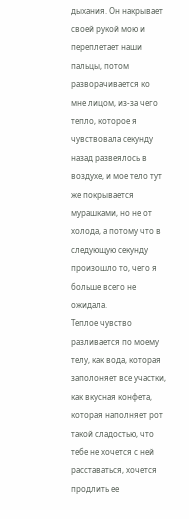дыхания. Он накрывает своей рукой мою и переплетает наши пальцы, потом разворачивается ко мне лицом, из-за чего тепло, которое я чувствовала секунду назад развеялось в воздухе, и мое тело тут же покрывается мурашками, но не от холода, а потому что в следующую секунду произошло то, чего я больше всего не ожидала.
Теплое чувство разливается по моему телу, как вода, которая заполоняет все участки, как вкусная конфета, которая наполняет рот такой сладостью, что тебе не хочется с ней расставаться, хочется продлить ее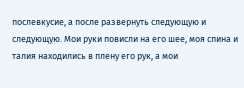послевкусие, а после развернуть следующую и следующую. Мои руки повисли на его шее, моя спина и талия находились в плену его рук, а мои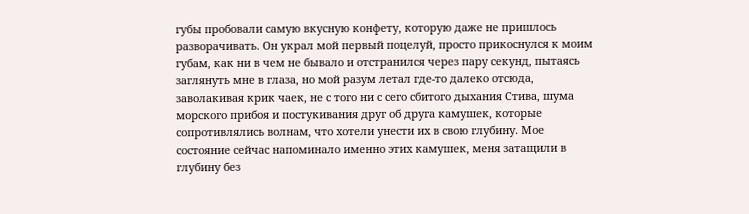губы пробовали самую вкусную конфету, которую даже не пришлось разворачивать. Он украл мой первый поцелуй, просто прикоснулся к моим губам, как ни в чем не бывало и отстранился через пару секунд, пытаясь заглянуть мне в глаза, но мой разум летал где-то далеко отсюда, заволакивая крик чаек, не с того ни с сего сбитого дыхания Стива, шума морского прибоя и постукивания друг об друга камушек, которые сопротивлялись волнам, что хотели унести их в свою глубину. Мое состояние сейчас напоминало именно этих камушек, меня затащили в глубину без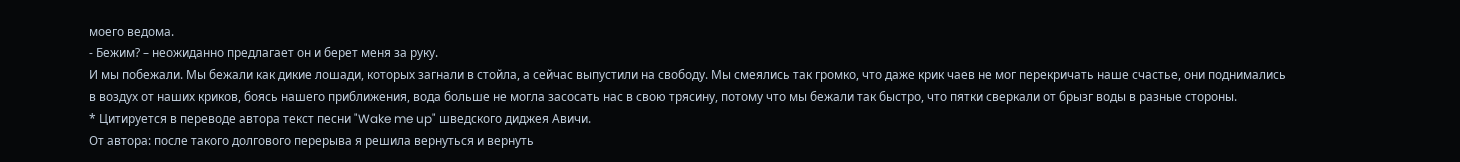моего ведома.
- Бежим? – неожиданно предлагает он и берет меня за руку.
И мы побежали. Мы бежали как дикие лошади, которых загнали в стойла, а сейчас выпустили на свободу. Мы смеялись так громко, что даже крик чаев не мог перекричать наше счастье, они поднимались в воздух от наших криков, боясь нашего приближения, вода больше не могла засосать нас в свою трясину, потому что мы бежали так быстро, что пятки сверкали от брызг воды в разные стороны.
* Цитируется в переводе автора текст песни "Wake me up" шведского диджея Авичи.
От автора: после такого долгового перерыва я решила вернуться и вернуть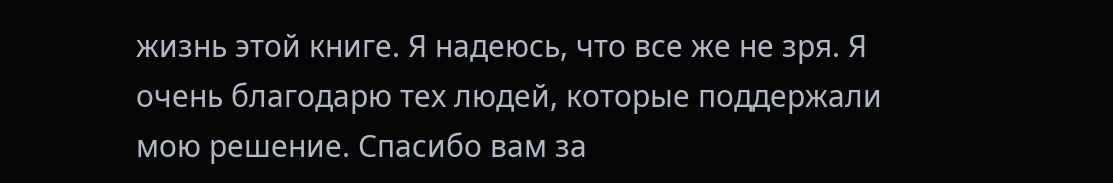жизнь этой книге. Я надеюсь, что все же не зря. Я очень благодарю тех людей, которые поддержали мою решение. Спасибо вам за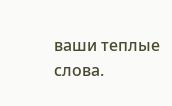ваши теплые слова.